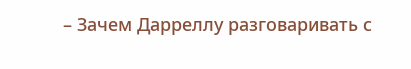– Зачем Дарреллу разговаривать с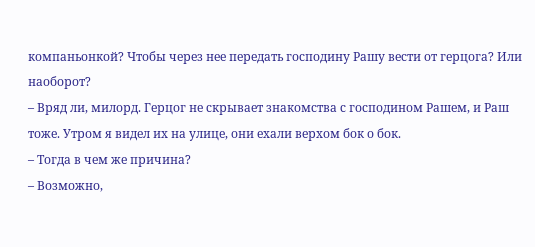компаньонкой? Чтобы через нее передать господину Рашу вести от герцога? Или наоборот?
– Вряд ли, милорд. Герцог не скрывает знакомства с господином Рашем, и Раш тоже. Утром я видел их на улице, они ехали верхом бок о бок.
– Тогда в чем же причина?
– Возможно,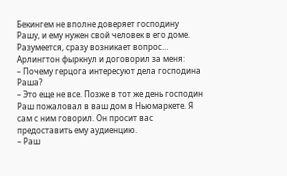Бекингем не вполне доверяет господину Рашу, и ему нужен свой человек в его доме. Разумеется, сразу возникает вопрос…
Арлингтон фыркнул и договорил за меня:
– Почему герцога интересуют дела господина Раша?
– Это еще не все. Позже в тот же день господин Раш пожаловал в ваш дом в Ньюмаркете. Я сам с ним говорил. Он просит вас предоставить ему аудиенцию.
– Раш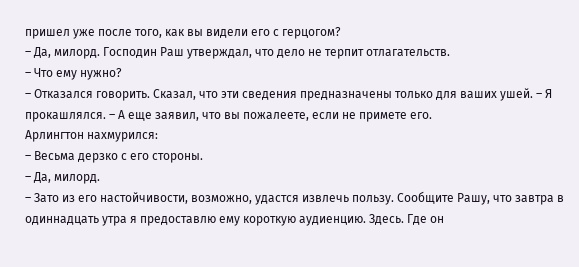пришел уже после того, как вы видели его с герцогом?
– Да, милорд. Господин Раш утверждал, что дело не терпит отлагательств.
– Что ему нужно?
– Отказался говорить. Сказал, что эти сведения предназначены только для ваших ушей. – Я прокашлялся. – А еще заявил, что вы пожалеете, если не примете его.
Арлингтон нахмурился:
– Весьма дерзко с его стороны.
– Да, милорд.
– Зато из его настойчивости, возможно, удастся извлечь пользу. Сообщите Рашу, что завтра в одиннадцать утра я предоставлю ему короткую аудиенцию. Здесь. Где он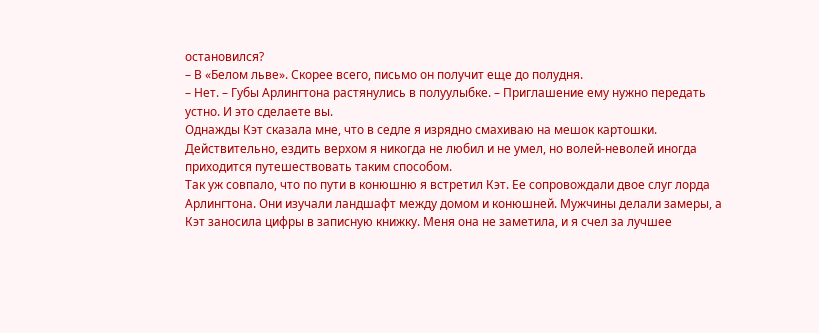остановился?
– В «Белом льве». Скорее всего, письмо он получит еще до полудня.
– Нет. – Губы Арлингтона растянулись в полуулыбке. – Приглашение ему нужно передать устно. И это сделаете вы.
Однажды Кэт сказала мне, что в седле я изрядно смахиваю на мешок картошки. Действительно, ездить верхом я никогда не любил и не умел, но волей-неволей иногда приходится путешествовать таким способом.
Так уж совпало, что по пути в конюшню я встретил Кэт. Ее сопровождали двое слуг лорда Арлингтона. Они изучали ландшафт между домом и конюшней. Мужчины делали замеры, а Кэт заносила цифры в записную книжку. Меня она не заметила, и я счел за лучшее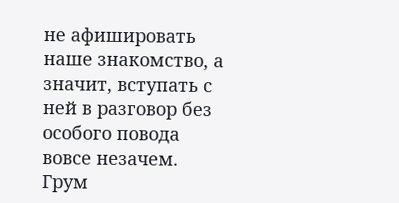не афишировать наше знакомство, а значит, вступать с ней в разговор без особого повода вовсе незачем.
Грум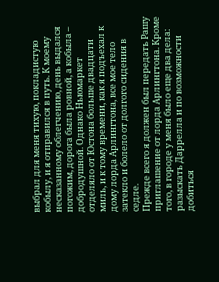выбрал для меня тихую, покладистую кобылу, и я отправился в путь. К моему несказанному облегчению, день выдался погожим, дорога была ровной, а кобыла – добродушной. Однако Ньюмаркет отделяло от Юстона больше двадцати миль, и к тому времени, как я подъехал к дому лорда Арлингтона, все мое тело затекло и болело от долгого сидения в седле.
Прежде всего я должен был передать Рашу приглашение от лорда Арлингтона. Кроме того, в городе у меня было еще два дела: разыскать Даррелла и по возможности добиться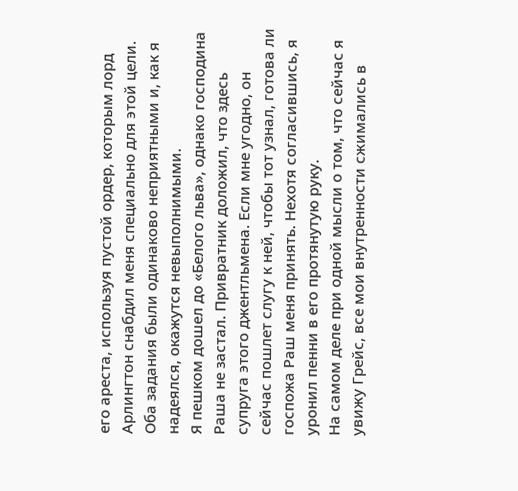его ареста, используя пустой ордер, которым лорд Арлингтон снабдил меня специально для этой цели. Оба задания были одинаково неприятными и, как я надеялся, окажутся невыполнимыми.
Я пешком дошел до «Белого льва», однако господина Раша не застал. Привратник доложил, что здесь супруга этого джентльмена. Если мне угодно, он сейчас пошлет слугу к ней, чтобы тот узнал, готова ли госпожа Раш меня принять. Нехотя согласившись, я уронил пенни в его протянутую руку.
На самом деле при одной мысли о том, что сейчас я увижу Грейс, все мои внутренности сжимались в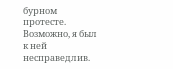бурном протесте. Возможно, я был к ней несправедлив.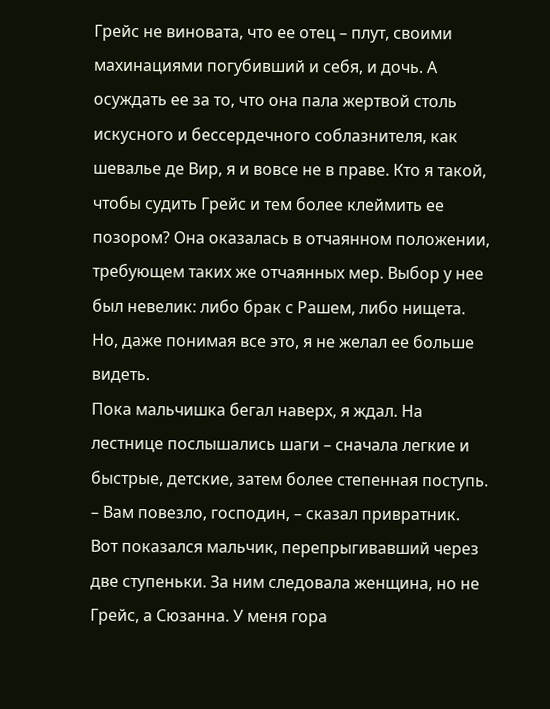Грейс не виновата, что ее отец – плут, своими махинациями погубивший и себя, и дочь. А осуждать ее за то, что она пала жертвой столь искусного и бессердечного соблазнителя, как шевалье де Вир, я и вовсе не в праве. Кто я такой, чтобы судить Грейс и тем более клеймить ее позором? Она оказалась в отчаянном положении, требующем таких же отчаянных мер. Выбор у нее был невелик: либо брак с Рашем, либо нищета. Но, даже понимая все это, я не желал ее больше видеть.
Пока мальчишка бегал наверх, я ждал. На лестнице послышались шаги – сначала легкие и быстрые, детские, затем более степенная поступь.
– Вам повезло, господин, – сказал привратник.
Вот показался мальчик, перепрыгивавший через две ступеньки. За ним следовала женщина, но не Грейс, а Сюзанна. У меня гора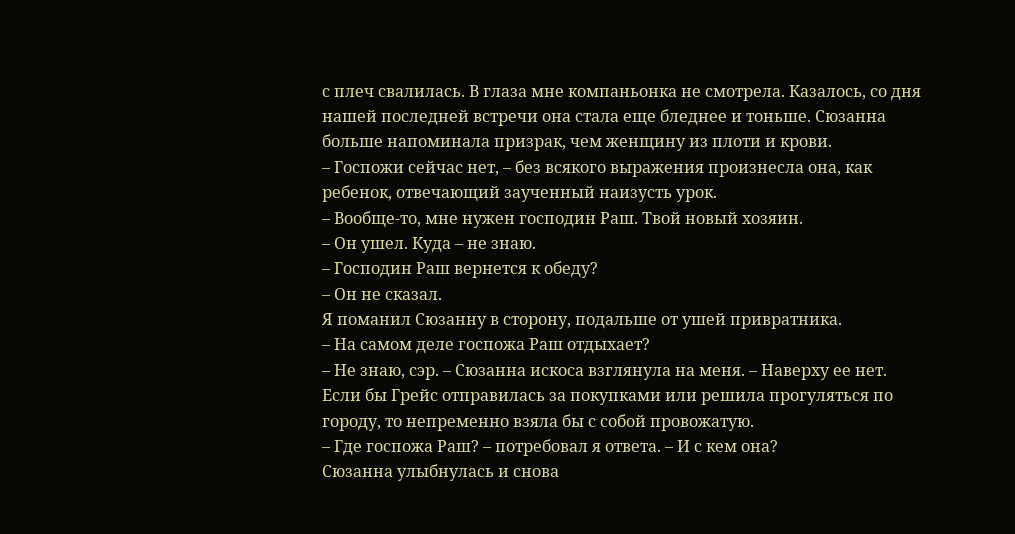с плеч свалилась. В глаза мне компаньонка не смотрела. Казалось, со дня нашей последней встречи она стала еще бледнее и тоньше. Сюзанна больше напоминала призрак, чем женщину из плоти и крови.
– Госпожи сейчас нет, – без всякого выражения произнесла она, как ребенок, отвечающий заученный наизусть урок.
– Вообще-то, мне нужен господин Раш. Твой новый хозяин.
– Он ушел. Куда – не знаю.
– Господин Раш вернется к обеду?
– Он не сказал.
Я поманил Сюзанну в сторону, подальше от ушей привратника.
– На самом деле госпожа Раш отдыхает?
– Не знаю, сэр. – Сюзанна искоса взглянула на меня. – Наверху ее нет.
Если бы Грейс отправилась за покупками или решила прогуляться по городу, то непременно взяла бы с собой провожатую.
– Где госпожа Раш? – потребовал я ответа. – И с кем она?
Сюзанна улыбнулась и снова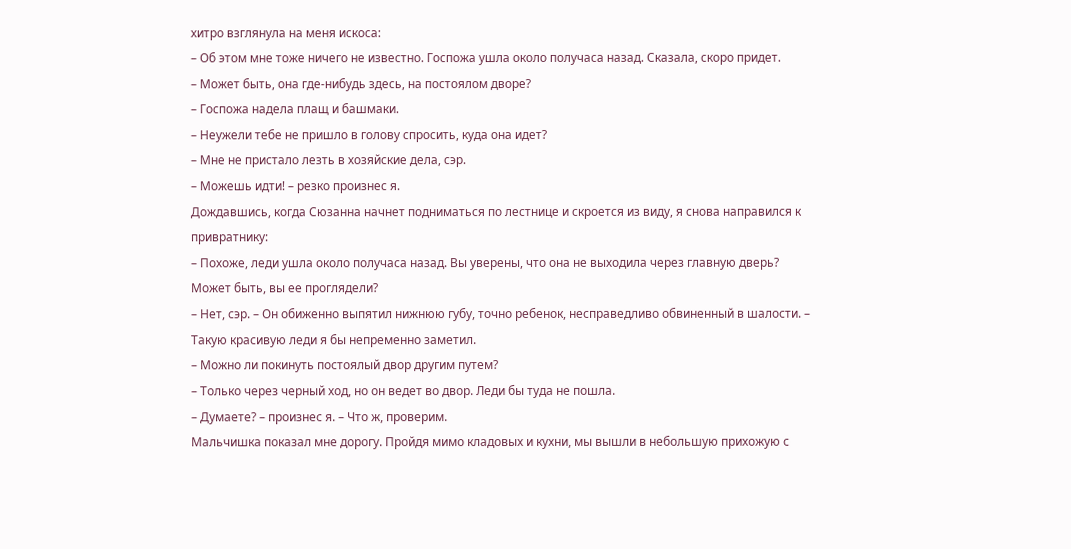хитро взглянула на меня искоса:
– Об этом мне тоже ничего не известно. Госпожа ушла около получаса назад. Сказала, скоро придет.
– Может быть, она где-нибудь здесь, на постоялом дворе?
– Госпожа надела плащ и башмаки.
– Неужели тебе не пришло в голову спросить, куда она идет?
– Мне не пристало лезть в хозяйские дела, сэр.
– Можешь идти! – резко произнес я.
Дождавшись, когда Сюзанна начнет подниматься по лестнице и скроется из виду, я снова направился к привратнику:
– Похоже, леди ушла около получаса назад. Вы уверены, что она не выходила через главную дверь? Может быть, вы ее проглядели?
– Нет, сэр. – Он обиженно выпятил нижнюю губу, точно ребенок, несправедливо обвиненный в шалости. – Такую красивую леди я бы непременно заметил.
– Можно ли покинуть постоялый двор другим путем?
– Только через черный ход, но он ведет во двор. Леди бы туда не пошла.
– Думаете? – произнес я. – Что ж, проверим.
Мальчишка показал мне дорогу. Пройдя мимо кладовых и кухни, мы вышли в небольшую прихожую с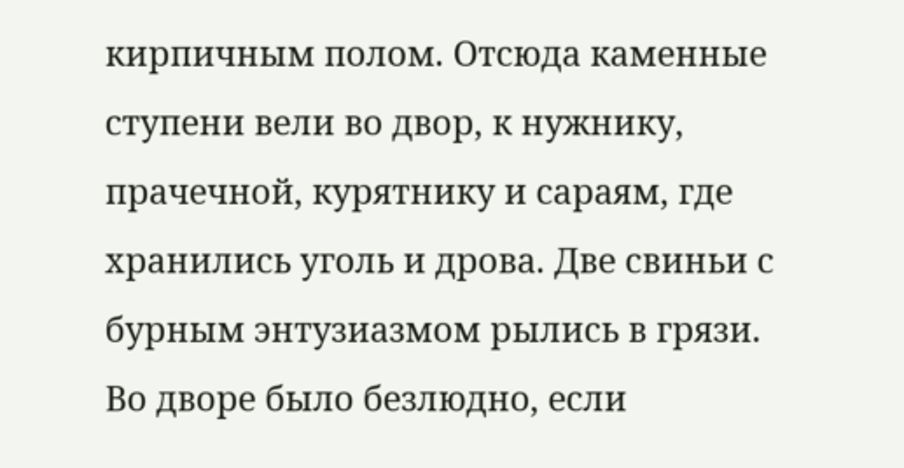кирпичным полом. Отсюда каменные ступени вели во двор, к нужнику, прачечной, курятнику и сараям, где хранились уголь и дрова. Две свиньи с бурным энтузиазмом рылись в грязи.
Во дворе было безлюдно, если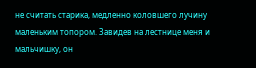не считать старика, медленно коловшего лучину маленьким топором. Завидев на лестнице меня и мальчишку, он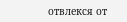отвлекся от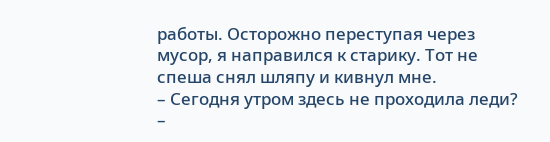работы. Осторожно переступая через мусор, я направился к старику. Тот не спеша снял шляпу и кивнул мне.
– Сегодня утром здесь не проходила леди? –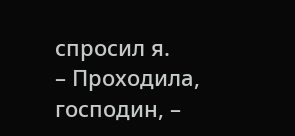спросил я.
– Проходила, господин, –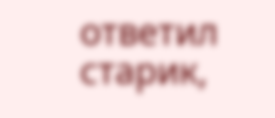ответил старик,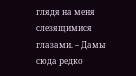глядя на меня слезящимися глазами. – Дамы сюда редко